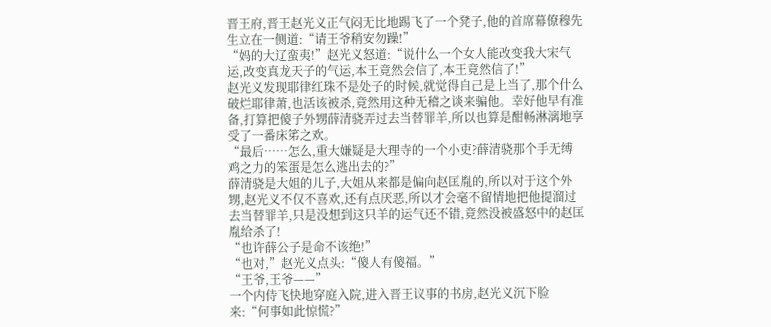晋王府,晋王赵光义正气闷无比地踢飞了一个凳子,他的首席幕僚穆先生立在一侧道:“请王爷稍安勿躁!”
“妈的大辽蛮夷!”赵光义怒道:“说什么一个女人能改变我大宋气运,改变真龙天子的气运,本王竟然会信了,本王竟然信了!”
赵光义发现耶律红珠不是处子的时候,就觉得自己是上当了,那个什么破烂耶律萧,也活该被杀,竟然用这种无稽之谈来骗他。幸好他早有准备,打算把傻子外甥薛清骁弄过去当替罪羊,所以也算是酣畅淋漓地享受了一番床笫之欢。
“最后……怎么,重大嫌疑是大理寺的一个小吏?薛清骁那个手无缚鸡之力的笨蛋是怎么逃出去的?”
薛清骁是大姐的儿子,大姐从来都是偏向赵匡胤的,所以对于这个外甥,赵光义不仅不喜欢,还有点厌恶,所以才会毫不留情地把他提溜过去当替罪羊,只是没想到这只羊的运气还不错,竟然没被盛怒中的赵匡胤给杀了!
“也许薛公子是命不该绝!”
“也对,”赵光义点头:“傻人有傻福。”
“王爷,王爷——”
一个内侍飞快地穿庭入院,进入晋王议事的书房,赵光义沉下脸来:“何事如此惊慌?”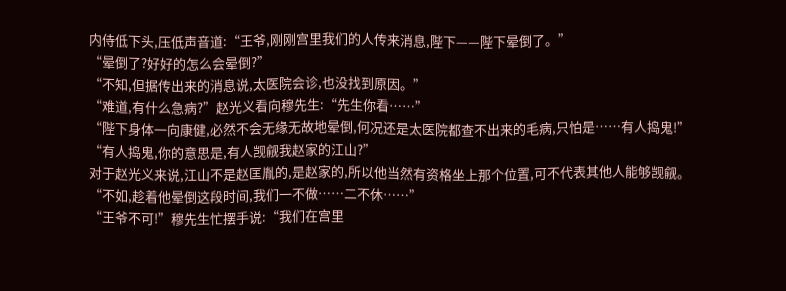内侍低下头,压低声音道:“王爷,刚刚宫里我们的人传来消息,陛下——陛下晕倒了。”
“晕倒了?好好的怎么会晕倒?”
“不知,但据传出来的消息说,太医院会诊,也没找到原因。”
“难道,有什么急病?”赵光义看向穆先生:“先生你看……”
“陛下身体一向康健,必然不会无缘无故地晕倒,何况还是太医院都查不出来的毛病,只怕是……有人捣鬼!”
“有人捣鬼,你的意思是,有人觊觎我赵家的江山?”
对于赵光义来说,江山不是赵匡胤的,是赵家的,所以他当然有资格坐上那个位置,可不代表其他人能够觊觎。
“不如,趁着他晕倒这段时间,我们一不做……二不休……”
“王爷不可!”穆先生忙摆手说:“我们在宫里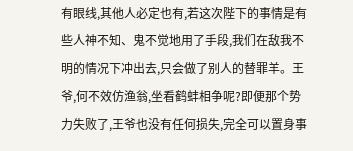有眼线,其他人必定也有,若这次陛下的事情是有些人神不知、鬼不觉地用了手段,我们在敌我不明的情况下冲出去,只会做了别人的替罪羊。王爷,何不效仿渔翁,坐看鹤蚌相争呢?即便那个势力失败了,王爷也没有任何损失,完全可以置身事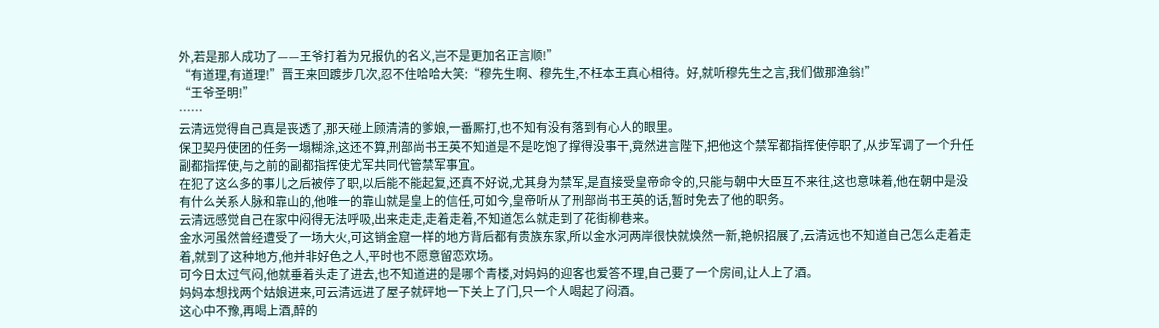外,若是那人成功了——王爷打着为兄报仇的名义,岂不是更加名正言顺!”
“有道理,有道理!”晋王来回踱步几次,忍不住哈哈大笑:“穆先生啊、穆先生,不枉本王真心相待。好,就听穆先生之言,我们做那渔翁!”
“王爷圣明!”
……
云清远觉得自己真是丧透了,那天碰上顾清清的爹娘,一番厮打,也不知有没有落到有心人的眼里。
保卫契丹使团的任务一塌糊涂,这还不算,刑部尚书王英不知道是不是吃饱了撑得没事干,竟然进言陛下,把他这个禁军都指挥使停职了,从步军调了一个升任副都指挥使,与之前的副都指挥使尤军共同代管禁军事宜。
在犯了这么多的事儿之后被停了职,以后能不能起复,还真不好说,尤其身为禁军,是直接受皇帝命令的,只能与朝中大臣互不来往,这也意味着,他在朝中是没有什么关系人脉和靠山的,他唯一的靠山就是皇上的信任,可如今,皇帝听从了刑部尚书王英的话,暂时免去了他的职务。
云清远感觉自己在家中闷得无法呼吸,出来走走,走着走着,不知道怎么就走到了花街柳巷来。
金水河虽然曾经遭受了一场大火,可这销金窟一样的地方背后都有贵族东家,所以金水河两岸很快就焕然一新,艳帜招展了,云清远也不知道自己怎么走着走着,就到了这种地方,他并非好色之人,平时也不愿意留恋欢场。
可今日太过气闷,他就垂着头走了进去,也不知道进的是哪个青楼,对妈妈的迎客也爱答不理,自己要了一个房间,让人上了酒。
妈妈本想找两个姑娘进来,可云清远进了屋子就砰地一下关上了门,只一个人喝起了闷酒。
这心中不豫,再喝上酒,醉的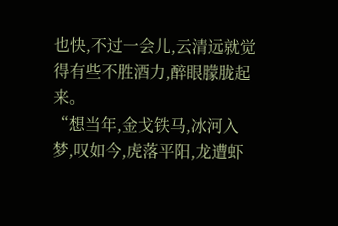也快,不过一会儿,云清远就觉得有些不胜酒力,醉眼朦胧起来。
“想当年,金戈铁马,冰河入梦,叹如今,虎落平阳,龙遭虾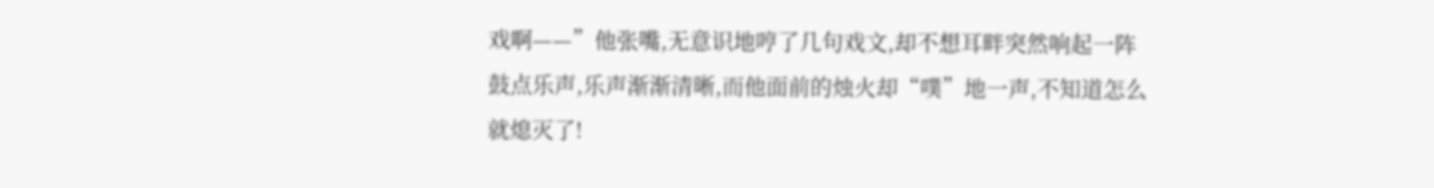戏啊——”他张嘴,无意识地哼了几句戏文,却不想耳畔突然响起一阵鼓点乐声,乐声渐渐清晰,而他面前的烛火却“噗”地一声,不知道怎么就熄灭了!